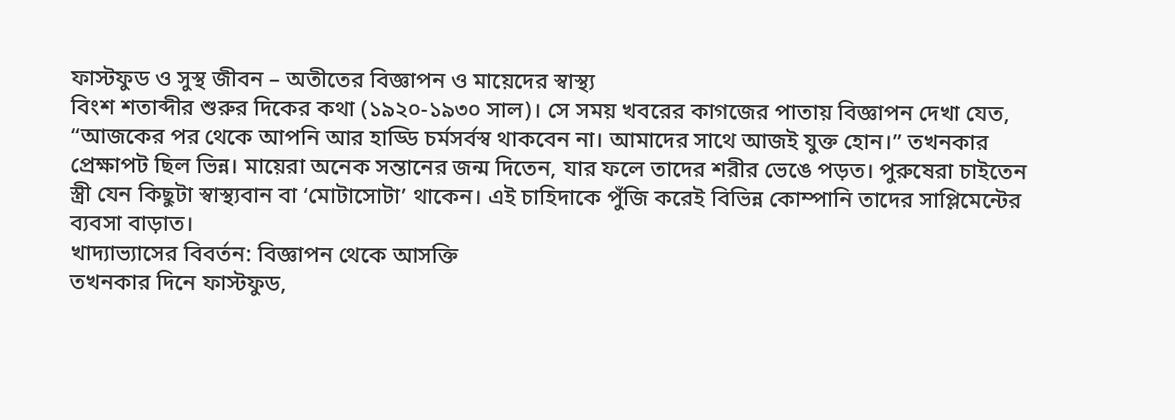ফাস্টফুড ও সুস্থ জীবন – অতীতের বিজ্ঞাপন ও মায়েদের স্বাস্থ্য
বিংশ শতাব্দীর শুরুর দিকের কথা (১৯২০-১৯৩০ সাল)। সে সময় খবরের কাগজের পাতায় বিজ্ঞাপন দেখা যেত, “আজকের পর থেকে আপনি আর হাড্ডি চর্মসর্বস্ব থাকবেন না। আমাদের সাথে আজই যুক্ত হোন।” তখনকার প্রেক্ষাপট ছিল ভিন্ন। মায়েরা অনেক সন্তানের জন্ম দিতেন, যার ফলে তাদের শরীর ভেঙে পড়ত। পুরুষেরা চাইতেন স্ত্রী যেন কিছুটা স্বাস্থ্যবান বা ‘মোটাসোটা’ থাকেন। এই চাহিদাকে পুঁজি করেই বিভিন্ন কোম্পানি তাদের সাপ্লিমেন্টের ব্যবসা বাড়াত।
খাদ্যাভ্যাসের বিবর্তন: বিজ্ঞাপন থেকে আসক্তি
তখনকার দিনে ফাস্টফুড,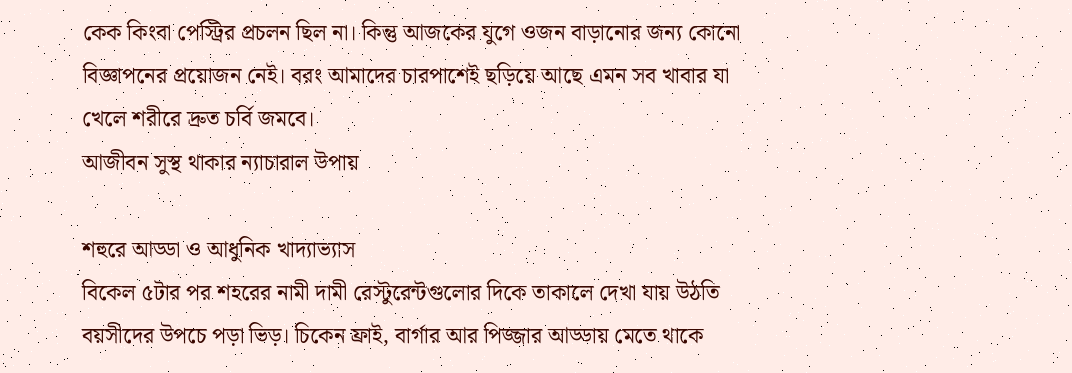কেক কিংবা পেস্ট্রির প্রচলন ছিল না। কিন্তু আজকের যুগে ওজন বাড়ানোর জন্য কোনো বিজ্ঞাপনের প্রয়োজন নেই। বরং আমাদের চারপাশেই ছড়িয়ে আছে এমন সব খাবার যা খেলে শরীরে দ্রুত চর্বি জমবে।
আজীবন সুস্থ থাকার ন্যাচারাল উপায়

শহুরে আড্ডা ও আধুনিক খাদ্যাভ্যাস
বিকেল ৫টার পর শহরের নামী দামী রেস্টুরেন্টগুলোর দিকে তাকালে দেখা যায় উঠতি বয়সীদের উপচে পড়া ভিড়। চিকেন ফ্রাই, বার্গার আর পিজ্জার আড্ডায় মেতে থাকে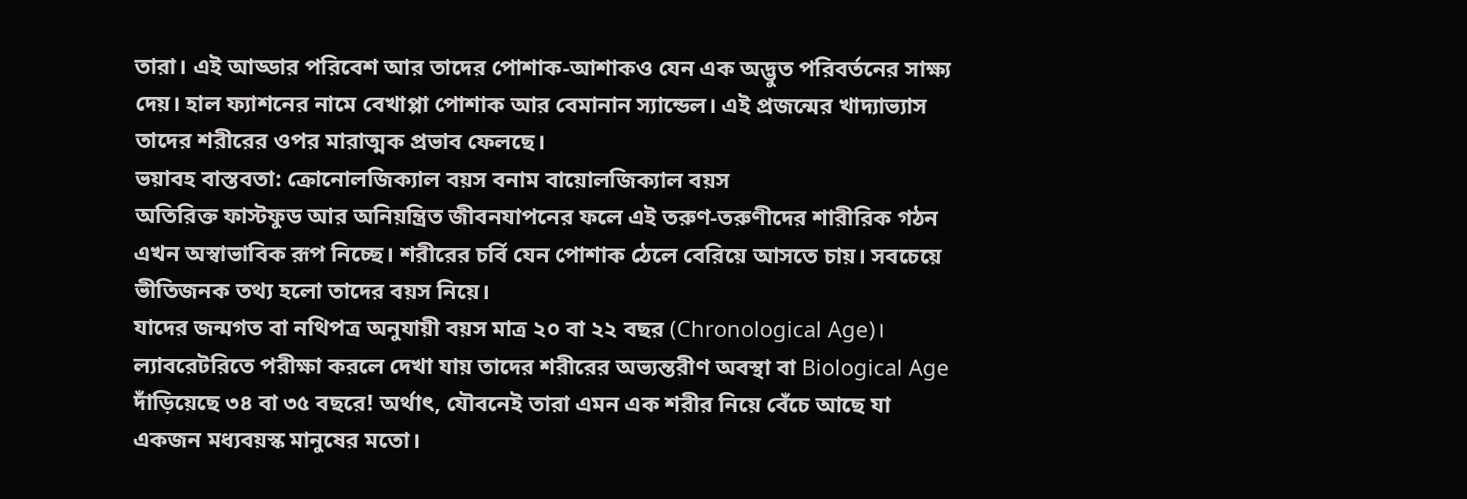তারা। এই আড্ডার পরিবেশ আর তাদের পোশাক-আশাকও যেন এক অদ্ভুত পরিবর্তনের সাক্ষ্য দেয়। হাল ফ্যাশনের নামে বেখাপ্পা পোশাক আর বেমানান স্যান্ডেল। এই প্রজন্মের খাদ্যাভ্যাস তাদের শরীরের ওপর মারাত্মক প্রভাব ফেলছে।
ভয়াবহ বাস্তবতা: ক্রোনোলজিক্যাল বয়স বনাম বায়োলজিক্যাল বয়স
অতিরিক্ত ফাস্টফুড আর অনিয়ন্ত্রিত জীবনযাপনের ফলে এই তরুণ-তরুণীদের শারীরিক গঠন এখন অস্বাভাবিক রূপ নিচ্ছে। শরীরের চর্বি যেন পোশাক ঠেলে বেরিয়ে আসতে চায়। সবচেয়ে ভীতিজনক তথ্য হলো তাদের বয়স নিয়ে।
যাদের জন্মগত বা নথিপত্র অনুযায়ী বয়স মাত্র ২০ বা ২২ বছর (Chronological Age)। ল্যাবরেটরিতে পরীক্ষা করলে দেখা যায় তাদের শরীরের অভ্যন্তরীণ অবস্থা বা Biological Age দাঁড়িয়েছে ৩৪ বা ৩৫ বছরে! অর্থাৎ, যৌবনেই তারা এমন এক শরীর নিয়ে বেঁচে আছে যা একজন মধ্যবয়স্ক মানুষের মতো।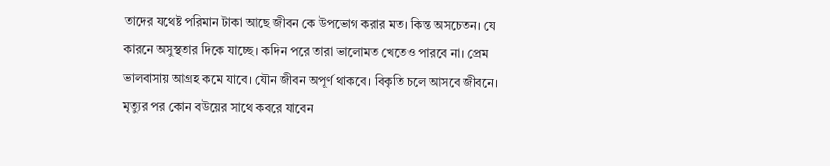তাদের যথেষ্ট পরিমান টাকা আছে জীবন কে উপভোগ করার মত। কিন্ত অসচেতন। যে কারনে অসুস্থতার দিকে যাচ্ছে। কদিন পরে তারা ভালোমত খেতেও পারবে না। প্রেম ভালবাসায় আগ্রহ কমে যাবে। যৌন জীবন অপূর্ণ থাকবে। বিকৃতি চলে আসবে জীবনে।
মৃত্যুর পর কোন বউয়ের সাথে কবরে যাবেন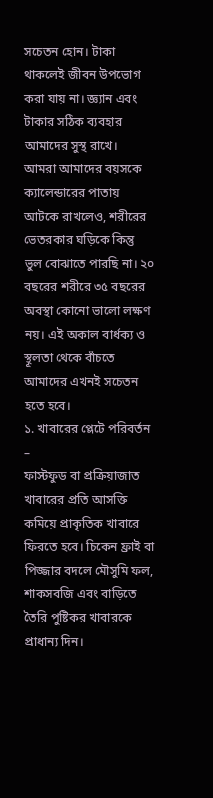সচেতন হোন। টাকা থাকলেই জীবন উপভোগ করা যায় না। জ্ঞ্যান এবং টাকার সঠিক ব্যবহার আমাদের সুস্থ রাখে।
আমরা আমাদের বয়সকে ক্যালেন্ডারের পাতায় আটকে রাখলেও, শরীরের ভেতরকার ঘড়িকে কিন্তু ভুল বোঝাতে পারছি না। ২০ বছরের শরীরে ৩৫ বছরের অবস্থা কোনো ভালো লক্ষণ নয়। এই অকাল বার্ধক্য ও স্থূলতা থেকে বাঁচতে আমাদের এখনই সচেতন হতে হবে।
১. খাবারের প্লেটে পরিবর্তন –
ফাস্টফুড বা প্রক্রিয়াজাত খাবারের প্রতি আসক্তি কমিয়ে প্রাকৃতিক খাবারে ফিরতে হবে। চিকেন ফ্রাই বা পিজ্জার বদলে মৌসুমি ফল, শাকসবজি এবং বাড়িতে তৈরি পুষ্টিকর খাবারকে প্রাধান্য দিন।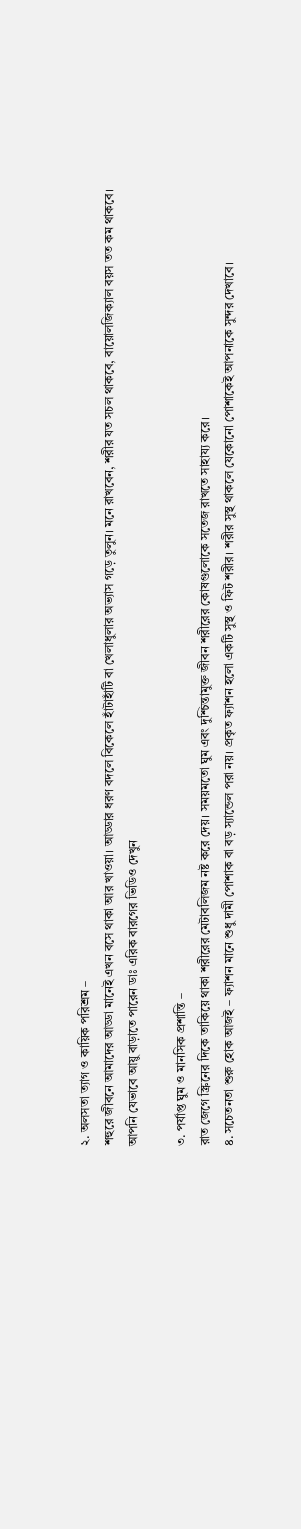২. অলসতা ত্যাগ ও কায়িক পরিশ্রম –
শহুরে জীবনে আমাদের আড্ডা মানেই এখন বসে থাকা আর খাওয়া। আড্ডার ধরণ বদলে বিকেলে হাঁটাহাঁটি বা খেলাধুলার অভ্যাস গড়ে তুলুন। মনে রাখবেন, শরীর যত সচল থাকবে, বায়োলজিক্যাল বয়স তত কম থাকবে।
আপনি যেভাবে আয়ু বাড়াতে পারেন ডাঃ এরিক বারগের ভিডিও দেখুন

৩. পর্যাপ্ত ঘুম ও মানসিক প্রশান্তি –
রাত জেগে স্ক্রিনের দিকে তাকিয়ে থাকা শরীরের মেটাবলিজম নষ্ট করে দেয়। সময়মতো ঘুম এবং দুশ্চিন্তামুক্ত জীবন শরীরের কোষগুলোকে সতেজ রাখতে সাহায্য করে।
৪. সচেতনতা শুরু হোক আজই – ফ্যাশন মানে শুধু দামী পোশাক বা বড় স্যান্ডেল পরা নয়। প্রকৃত ফ্যাশন হলো একটি সুস্থ ও ফিট শরীর। শরীর সুস্থ থাকলে যেকোনো পোশাকেই আপনাকে সুন্দর দেখাবে।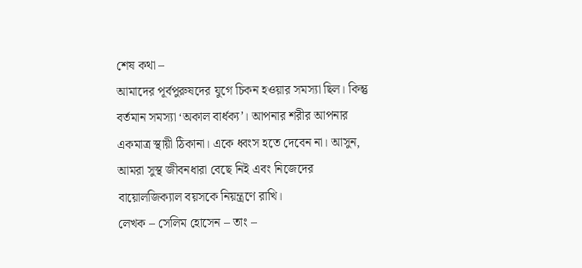শেষ কথা –
আমাদের পূর্বপুরুষদের যুগে চিকন হওয়ার সমস্যা ছিল। কিন্তু বর্তমান সমস্যা ‘অকাল বার্ধক্য’। আপনার শরীর আপনার একমাত্র স্থায়ী ঠিকানা। একে ধ্বংস হতে দেবেন না। আসুন, আমরা সুস্থ জীবনধারা বেছে নিই এবং নিজেদের বায়োলজিক্যাল বয়সকে নিয়ন্ত্রণে রাখি।
লেখক – সেলিম হোসেন – তাং –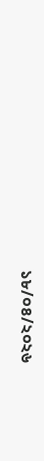১৮/০৪/২০২৬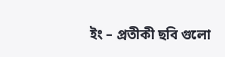ইং – প্রতীকী ছবি গুলো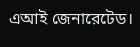এআই জেনারেটেড।